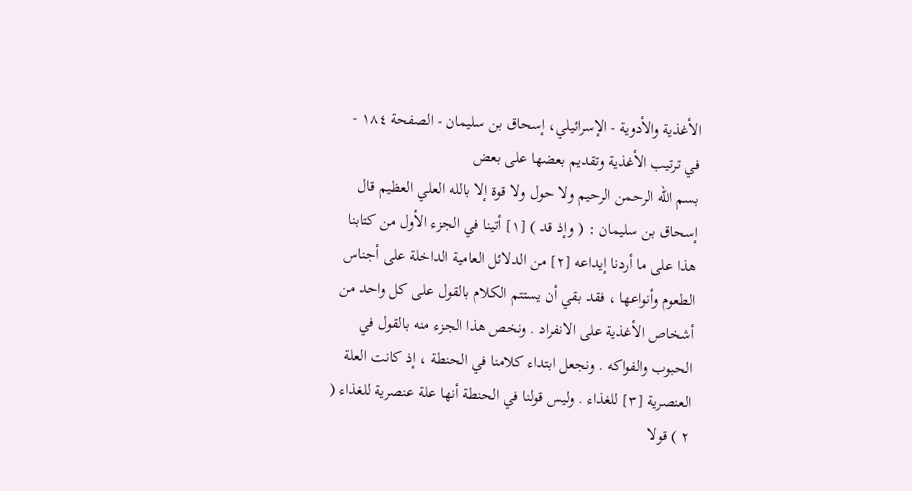الأغذية والأدوية - الإسرائيلي، إسحاق بن سليمان - الصفحة ١٨٤ - في ترتيب الأغذية وتقديم بعضها على بعض
بسم الله الرحمن الرحيم ولا حول ولا قوة إلا بالله العلي العظيم قال إسحاق بن سليمان : ( وإذ قد ) [١] أتينا في الجزء الأول من كتابنا هذا على ما أردنا إيداعه [٢] من الدلائل العامية الداخلة على أجناس الطعوم وأنواعها ، فقد بقي أن يستتم الكلام بالقول على كل واحد من أشخاص الأغذية على الانفراد . ونخص هذا الجزء منه بالقول في الحبوب والفواكه . ونجعل ابتداء كلامنا في الحنطة ، إذ كانت العلة العنصرية [٣] للغذاء . وليس قولنا في الحنطة أنها علة عنصرية للغذاء ( ٢ ) قولا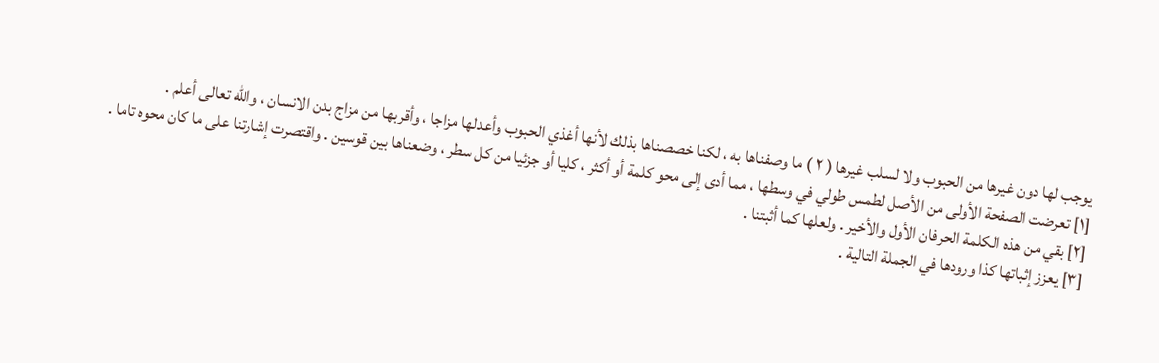يوجب لها دون غيرها من الحبوب ولا لسلب غيرها ( ٢ ) ما وصفناها به ، لكنا خصصناها بذلك لأنها أغذي الحبوب وأعدلها مزاجا ، وأقربها من مزاج بدن الانسان ، والله تعالى أعلم .
[١] تعرضت الصفحة الأولى من الأصل لطمس طولي في وسطها ، مما أدى إلى محو كلمة أو أكثر ، كليا أو جزئيا من كل سطر ، وضعناها بين قوسين . واقتصرت إشارتنا على ما كان محوه تاما .
[٢] بقي من هذه الكلمة الحرفان الأول والأخير . ولعلها كما أثبتنا .
[٣] يعزز إثباتها كذا ورودها في الجملة التالية .